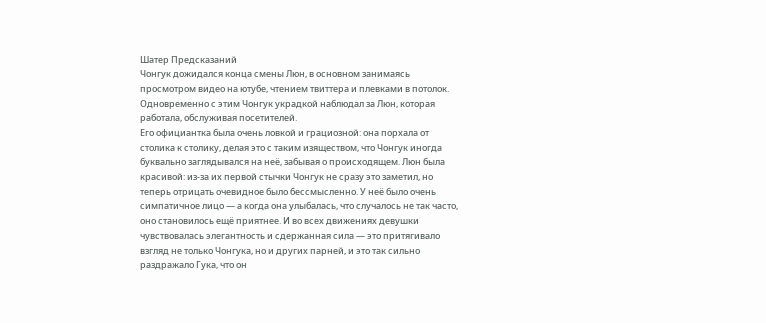Шатер Предсказаний
Чонгук дожидался конца смены Люн, в основном занимаясь просмотром видео на ютубе, чтением твиттера и плевками в потолок. Одновременно с этим Чонгук украдкой наблюдал за Люн, которая работала, обслуживая посетителей.
Его официантка была очень ловкой и грациозной: она порхала от столика к столику, делая это с таким изяществом, что Чонгук иногда буквально заглядывался на неё, забывая о происходящем. Люн была красивой: из-за их первой стычки Чонгук не сразу это заметил, но теперь отрицать очевидное было бессмысленно. У неё было очень симпатичное лицо — а когда она улыбалась, что случалось не так часто, оно становилось ещё приятнее. И во всех движениях девушки чувствовалась элегантность и сдержанная сила — это притягивало взгляд не только Чонгука, но и других парней, и это так сильно раздражало Гука, что он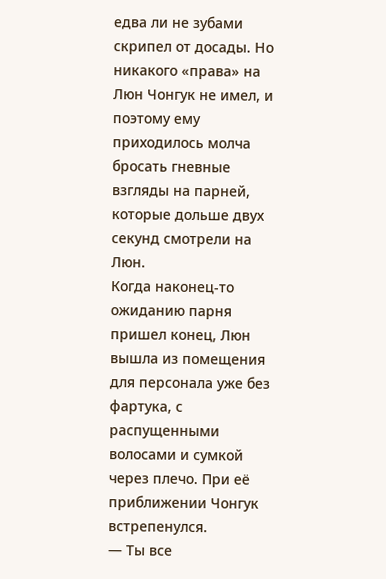едва ли не зубами скрипел от досады. Но никакого «права» на Люн Чонгук не имел, и поэтому ему приходилось молча бросать гневные взгляды на парней, которые дольше двух секунд смотрели на Люн.
Когда наконец-то ожиданию парня пришел конец, Люн вышла из помещения для персонала уже без фартука, с распущенными волосами и сумкой через плечо. При её приближении Чонгук встрепенулся.
— Ты все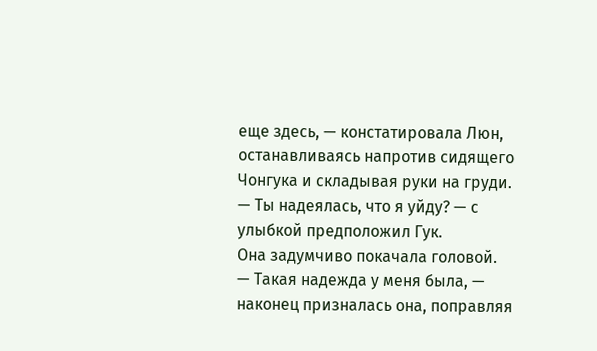еще здесь, — констатировала Люн, останавливаясь напротив сидящего Чонгука и складывая руки на груди.
— Ты надеялась, что я уйду? — с улыбкой предположил Гук.
Она задумчиво покачала головой.
— Такая надежда у меня была, — наконец призналась она, поправляя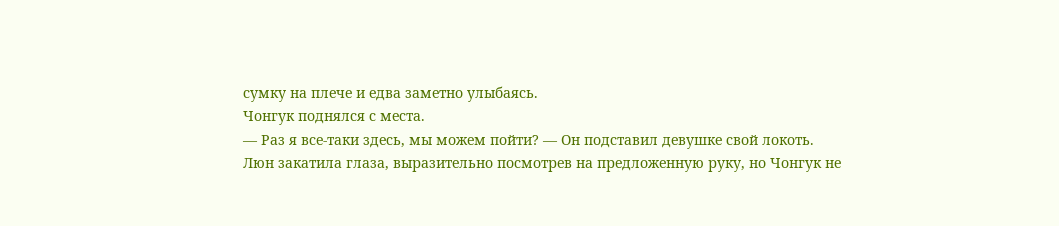сумку на плече и едва заметно улыбаясь.
Чонгук поднялся с места.
— Раз я все-таки здесь, мы можем пойти? — Он подставил девушке свой локоть.
Люн закатила глаза, выразительно посмотрев на предложенную руку, но Чонгук не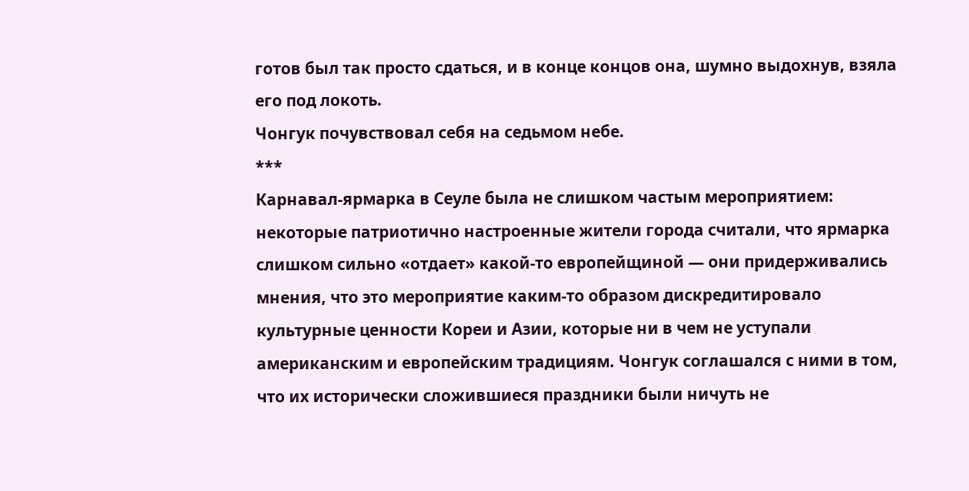готов был так просто сдаться, и в конце концов она, шумно выдохнув, взяла его под локоть.
Чонгук почувствовал себя на седьмом небе.
***
Карнавал-ярмарка в Сеуле была не слишком частым мероприятием: некоторые патриотично настроенные жители города считали, что ярмарка слишком сильно «отдает» какой-то европейщиной — они придерживались мнения, что это мероприятие каким-то образом дискредитировало культурные ценности Кореи и Азии, которые ни в чем не уступали американским и европейским традициям. Чонгук соглашался с ними в том, что их исторически сложившиеся праздники были ничуть не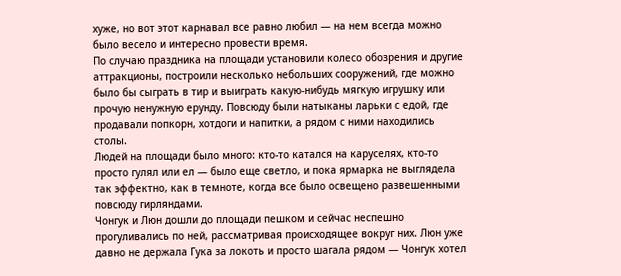хуже, но вот этот карнавал все равно любил — на нем всегда можно было весело и интересно провести время.
По случаю праздника на площади установили колесо обозрения и другие аттракционы, построили несколько небольших сооружений, где можно было бы сыграть в тир и выиграть какую-нибудь мягкую игрушку или прочую ненужную ерунду. Повсюду были натыканы ларьки с едой, где продавали попкорн, хотдоги и напитки, а рядом с ними находились столы.
Людей на площади было много: кто-то катался на каруселях, кто-то просто гулял или ел — было еще светло, и пока ярмарка не выглядела так эффектно, как в темноте, когда все было освещено развешенными повсюду гирляндами.
Чонгук и Люн дошли до площади пешком и сейчас неспешно прогуливались по ней, рассматривая происходящее вокруг них. Люн уже давно не держала Гука за локоть и просто шагала рядом — Чонгук хотел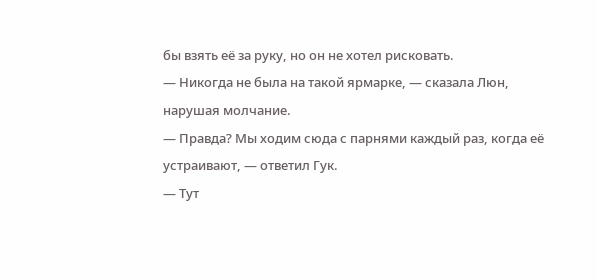бы взять её за руку, но он не хотел рисковать.
— Никогда не была на такой ярмарке, — сказала Люн, нарушая молчание.
— Правда? Мы ходим сюда с парнями каждый раз, когда её устраивают, — ответил Гук.
— Тут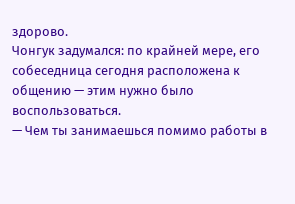здорово.
Чонгук задумался: по крайней мере, его собеседница сегодня расположена к общению — этим нужно было воспользоваться.
— Чем ты занимаешься помимо работы в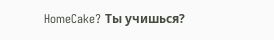HomeCake? Ты учишься?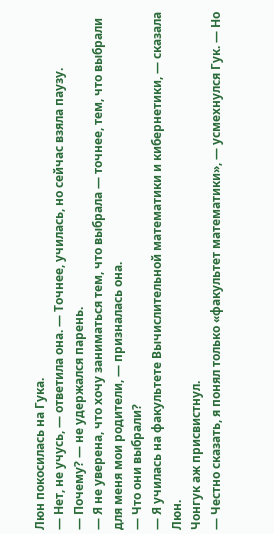Люн покосилась на Гука.
— Нет, не учусь, — ответила она. — Точнее, училась, но сейчас взяла паузу.
— Почему? — не удержался парень.
— Я не уверена, что хочу заниматься тем, что выбрала — точнее, тем, что выбрали для меня мои родители, — призналась она.
— Что они выбрали?
— Я училась на факультете Вычислительной математики и кибернетики, — сказала Люн.
Чонгук аж присвистнул.
— Честно сказать, я понял только «факультет математики», — усмехнулся Гук. — Но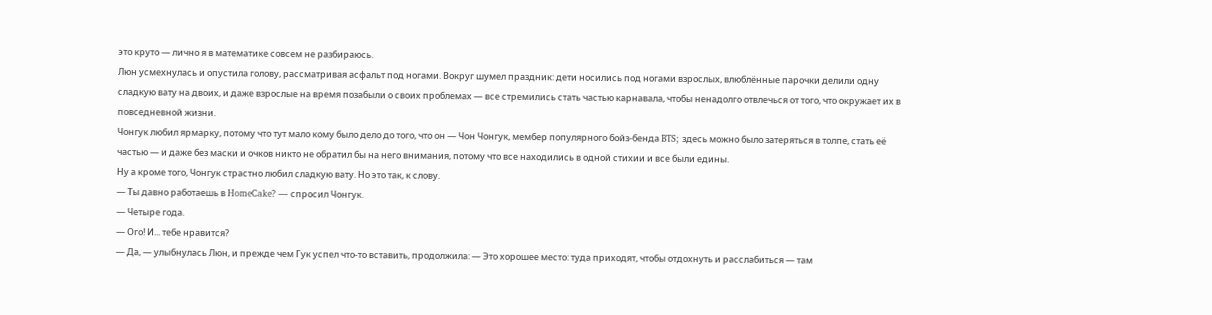это круто — лично я в математике совсем не разбираюсь.
Люн усмехнулась и опустила голову, рассматривая асфальт под ногами. Вокруг шумел праздник: дети носились под ногами взрослых, влюблённые парочки делили одну сладкую вату на двоих, и даже взрослые на время позабыли о своих проблемах — все стремились стать частью карнавала, чтобы ненадолго отвлечься от того, что окружает их в повседневной жизни.
Чонгук любил ярмарку, потому что тут мало кому было дело до того, что он — Чон Чонгук, мембер популярного бойз-бенда BTS; здесь можно было затеряться в толпе, стать её частью — и даже без маски и очков никто не обратил бы на него внимания, потому что все находились в одной стихии и все были едины.
Ну а кроме того, Чонгук страстно любил сладкую вату. Но это так, к слову.
— Ты давно работаешь в HomeCake? — спросил Чонгук.
— Четыре года.
— Ого! И... тебе нравится?
— Да, — улыбнулась Люн, и прежде чем Гук успел что-то вставить, продолжила: — Это хорошее место: туда приходят, чтобы отдохнуть и расслабиться — там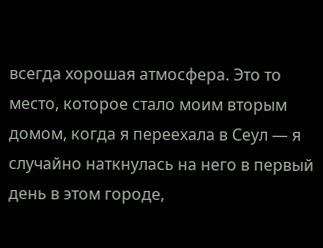всегда хорошая атмосфера. Это то место, которое стало моим вторым домом, когда я переехала в Сеул — я случайно наткнулась на него в первый день в этом городе,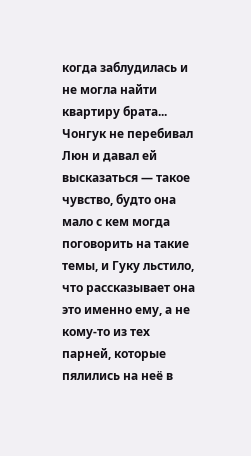когда заблудилась и не могла найти квартиру брата...
Чонгук не перебивал Люн и давал ей высказаться — такое чувство, будто она мало с кем могда поговорить на такие темы, и Гуку льстило, что рассказывает она это именно ему, а не кому-то из тех парней, которые пялились на неё в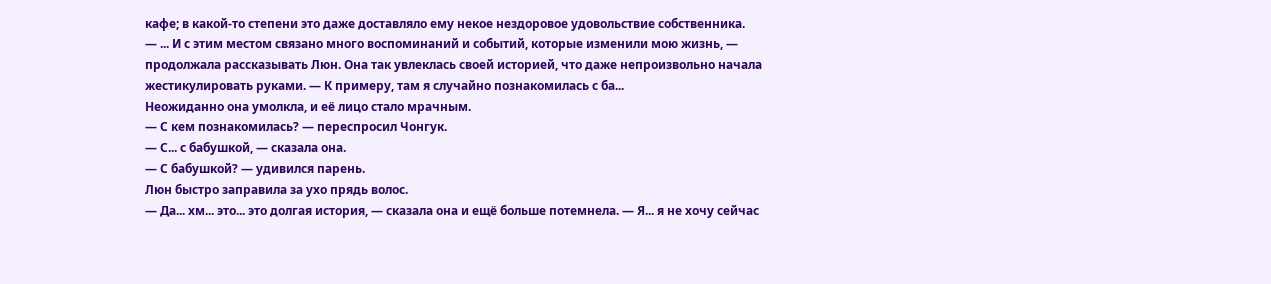кафе; в какой-то степени это даже доставляло ему некое нездоровое удовольствие собственника.
— ... И с этим местом связано много воспоминаний и событий, которые изменили мою жизнь, — продолжала рассказывать Люн. Она так увлеклась своей историей, что даже непроизвольно начала жестикулировать руками. — К примеру, там я случайно познакомилась с ба...
Неожиданно она умолкла, и её лицо стало мрачным.
— С кем познакомилась? — переспросил Чонгук.
— С... с бабушкой, — сказала она.
— С бабушкой? — удивился парень.
Люн быстро заправила за ухо прядь волос.
— Да... хм... это... это долгая история, — сказала она и ещё больше потемнела. — Я... я не хочу сейчас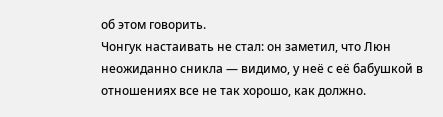об этом говорить.
Чонгук настаивать не стал: он заметил, что Люн неожиданно сникла — видимо, у неё с её бабушкой в отношениях все не так хорошо, как должно.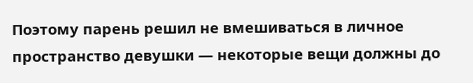Поэтому парень решил не вмешиваться в личное пространство девушки — некоторые вещи должны до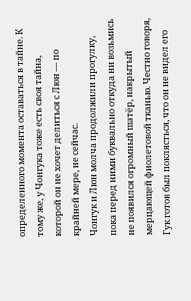определенного момента оставаться в тайне. К тому же, у Чонгука тоже есть своя тайна, которой он не хочет делиться с Люн — по крайней мере, не сейчас.
Чонгук и Люн молча продолжили прогулку, пока перед ними буквально откуда ни возьмись не появился огромный шатёр, накрытый мерцающей фиолетовой тканью. Честно говоря, Гук готов был поклясться, что он не видел его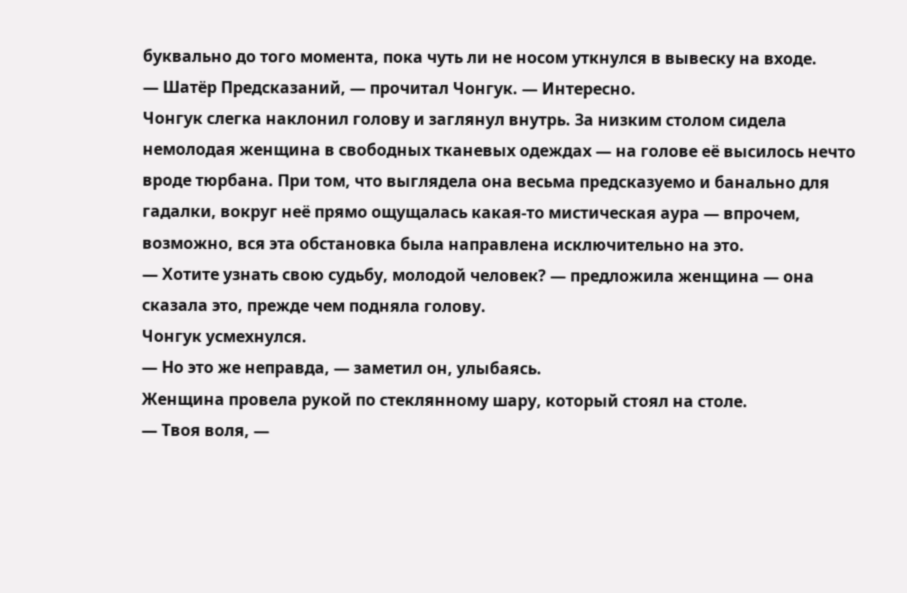буквально до того момента, пока чуть ли не носом уткнулся в вывеску на входе.
— Шатёр Предсказаний, — прочитал Чонгук. — Интересно.
Чонгук слегка наклонил голову и заглянул внутрь. За низким столом сидела немолодая женщина в свободных тканевых одеждах — на голове её высилось нечто вроде тюрбана. При том, что выглядела она весьма предсказуемо и банально для гадалки, вокруг неё прямо ощущалась какая-то мистическая аура — впрочем, возможно, вся эта обстановка была направлена исключительно на это.
— Хотите узнать свою судьбу, молодой человек? — предложила женщина — она сказала это, прежде чем подняла голову.
Чонгук усмехнулся.
— Но это же неправда, — заметил он, улыбаясь.
Женщина провела рукой по стеклянному шару, который стоял на столе.
— Твоя воля, —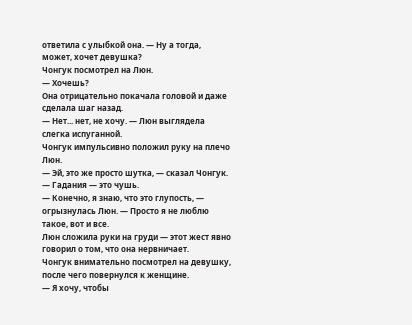ответила с улыбкой она. — Ну а тогда, может, хочет девушка?
Чонгук посмотрел на Люн.
— Хочешь?
Она отрицательно покачала головой и даже сделала шаг назад.
— Нет... нет, не хочу. — Люн выглядела слегка испуганной.
Чонгук импульсивно положил руку на плечо Люн.
— Эй, это же просто шутка, — сказал Чонгук. — Гадания — это чушь.
— Конечно, я знаю, что это глупость, — огрызнулась Люн. — Просто я не люблю такое, вот и все.
Люн сложила руки на груди — этот жест явно говорил о том, что она нервничает.
Чонгук внимательно посмотрел на девушку, после чего повернулся к женщине.
— Я хочу, чтобы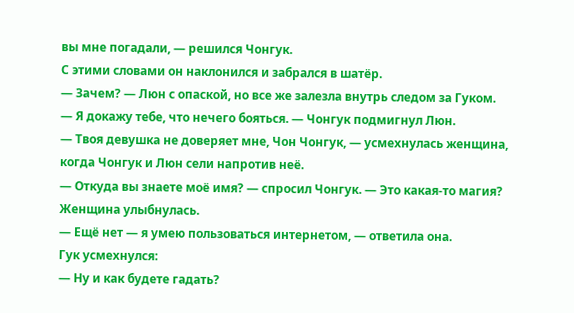вы мне погадали, — решился Чонгук.
С этими словами он наклонился и забрался в шатёр.
— Зачем? — Люн с опаской, но все же залезла внутрь следом за Гуком.
— Я докажу тебе, что нечего бояться. — Чонгук подмигнул Люн.
— Твоя девушка не доверяет мне, Чон Чонгук, — усмехнулась женщина, когда Чонгук и Люн сели напротив неё.
— Откуда вы знаете моё имя? — спросил Чонгук. — Это какая-то магия?
Женщина улыбнулась.
— Ещё нет — я умею пользоваться интернетом, — ответила она.
Гук усмехнулся:
— Ну и как будете гадать?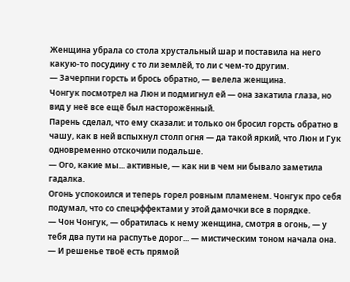Женщина убрала со стола хрустальный шар и поставила на него какую-то посудину с то ли землёй, то ли с чем-то другим.
— Зачерпни горсть и брось обратно, — велела женщина.
Чонгук посмотрел на Люн и подмигнул ей — она закатила глаза, но вид у неё все ещё был насторожённый.
Парень сделал, что ему сказали: и только он бросил горсть обратно в чашу, как в ней вспыхнул столп огня — да такой яркий, что Люн и Гук одновременно отскочили подальше.
— Ого, какие мы... активные, — как ни в чем ни бывало заметила гадалка.
Огонь успокоился и теперь горел ровным пламенем. Чонгук про себя подумал, что со спецэффектами у этой дамочки все в порядке.
— Чон Чонгук, — обратилась к нему женщина, смотря в огонь, — у тебя два пути на распутье дорог... — мистическим тоном начала она. — И решенье твоё есть прямой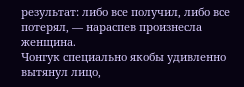результат: либо все получил, либо все потерял, — нараспев произнесла женщина.
Чонгук специально якобы удивленно вытянул лицо,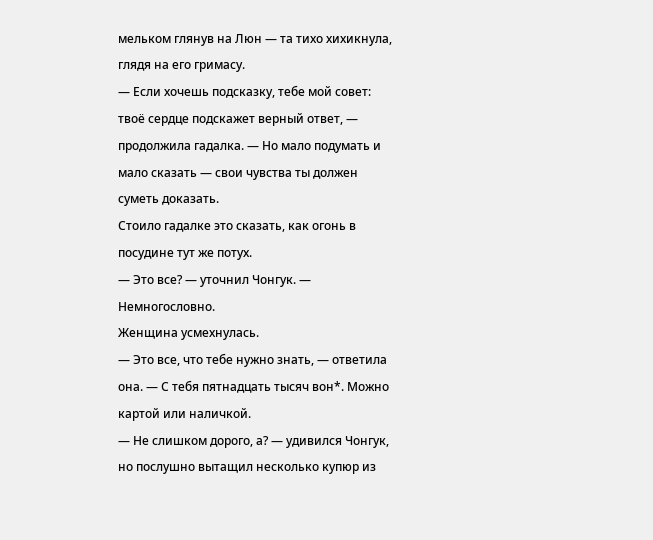мельком глянув на Люн — та тихо хихикнула, глядя на его гримасу.
— Если хочешь подсказку, тебе мой совет: твоё сердце подскажет верный ответ, — продолжила гадалка. — Но мало подумать и мало сказать — свои чувства ты должен суметь доказать.
Стоило гадалке это сказать, как огонь в посудине тут же потух.
— Это все? — уточнил Чонгук. — Немногословно.
Женщина усмехнулась.
— Это все, что тебе нужно знать, — ответила она. — С тебя пятнадцать тысяч вон*. Можно картой или наличкой.
— Не слишком дорого, а? — удивился Чонгук, но послушно вытащил несколько купюр из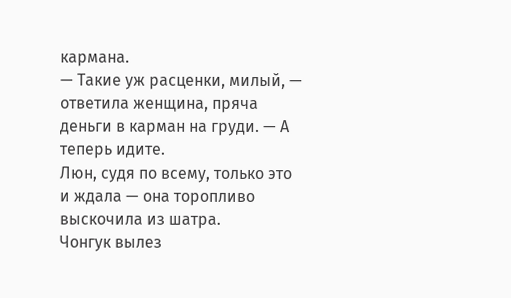кармана.
— Такие уж расценки, милый, — ответила женщина, пряча деньги в карман на груди. — А теперь идите.
Люн, судя по всему, только это и ждала — она торопливо выскочила из шатра.
Чонгук вылез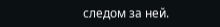следом за ней.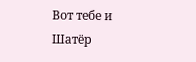Вот тебе и Шатёр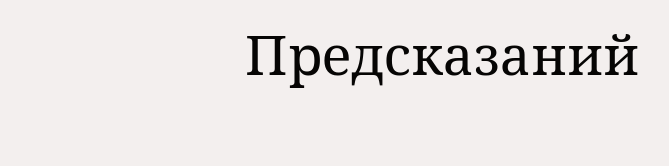Предсказаний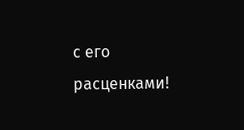с его расценками!